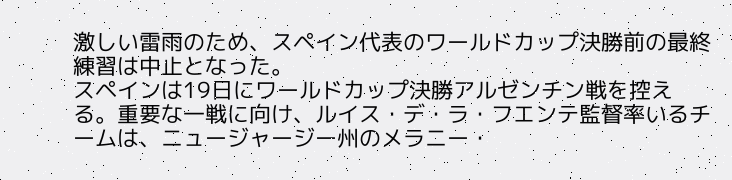激しい雷雨のため、スペイン代表のワールドカップ決勝前の最終練習は中止となった。
スペインは19日にワールドカップ決勝アルゼンチン戦を控える。重要な一戦に向け、ルイス・デ・ラ・フエンテ監督率いるチームは、ニュージャージー州のメラニー・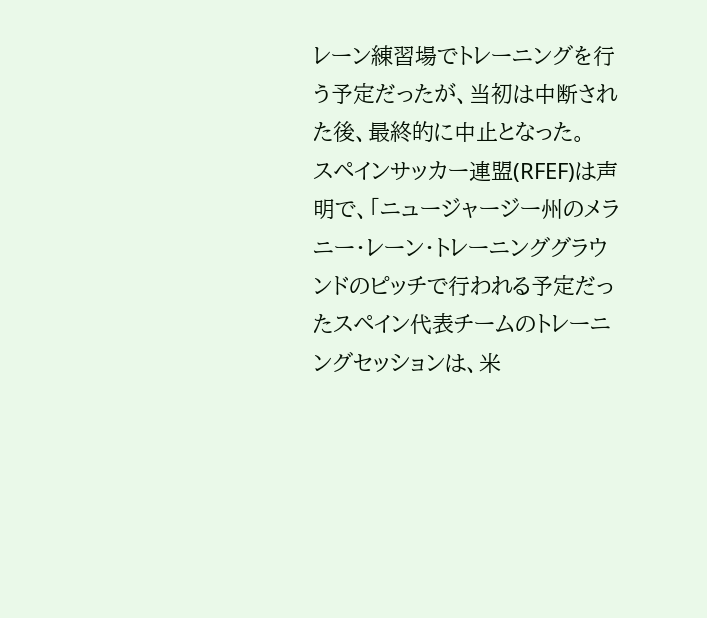レーン練習場でトレーニングを行う予定だったが、当初は中断された後、最終的に中止となった。
スペインサッカー連盟(RFEF)は声明で、「ニュージャージー州のメラニー・レーン・トレーニンググラウンドのピッチで行われる予定だったスペイン代表チームのトレーニングセッションは、米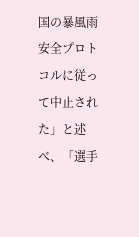国の暴風雨安全プロトコルに従って中止された」と述べ、「選手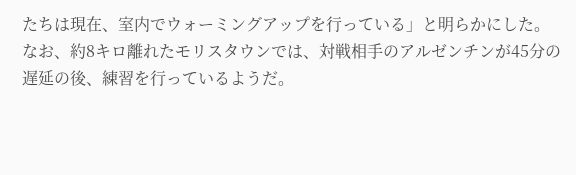たちは現在、室内でウォーミングアップを行っている」と明らかにした。
なお、約8キロ離れたモリスタウンでは、対戦相手のアルゼンチンが45分の遅延の後、練習を行っているようだ。